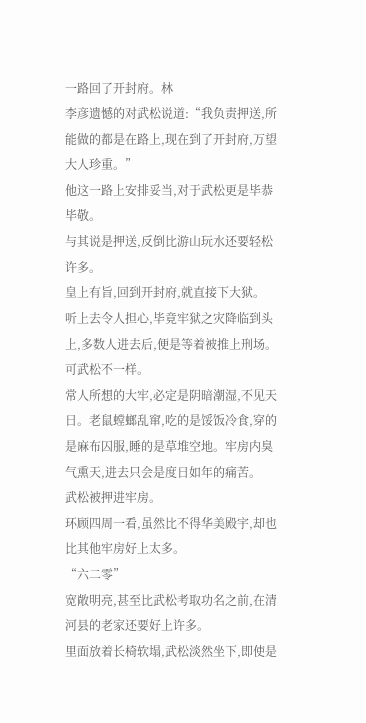一路回了开封府。林
李彦遗憾的对武松说道:“我负责押送,所能做的都是在路上,现在到了开封府,万望大人珍重。”
他这一路上安排妥当,对于武松更是毕恭毕敬。
与其说是押送,反倒比游山玩水还要轻松许多。
皇上有旨,回到开封府,就直接下大狱。
听上去令人担心,毕竟牢狱之灾降临到头上,多数人进去后,便是等着被推上刑场。
可武松不一样。
常人所想的大牢,必定是阴暗潮湿,不见天日。老鼠螳螂乱窜,吃的是馁饭冷食,穿的是麻布囚服,睡的是草堆空地。牢房内臭气熏天,进去只会是度日如年的痛苦。
武松被押进牢房。
环顾四周一看,虽然比不得华美殿宇,却也比其他牢房好上太多。
“六二零”
宽敞明亮,甚至比武松考取功名之前,在清河县的老家还要好上许多。
里面放着长椅软塌,武松淡然坐下,即使是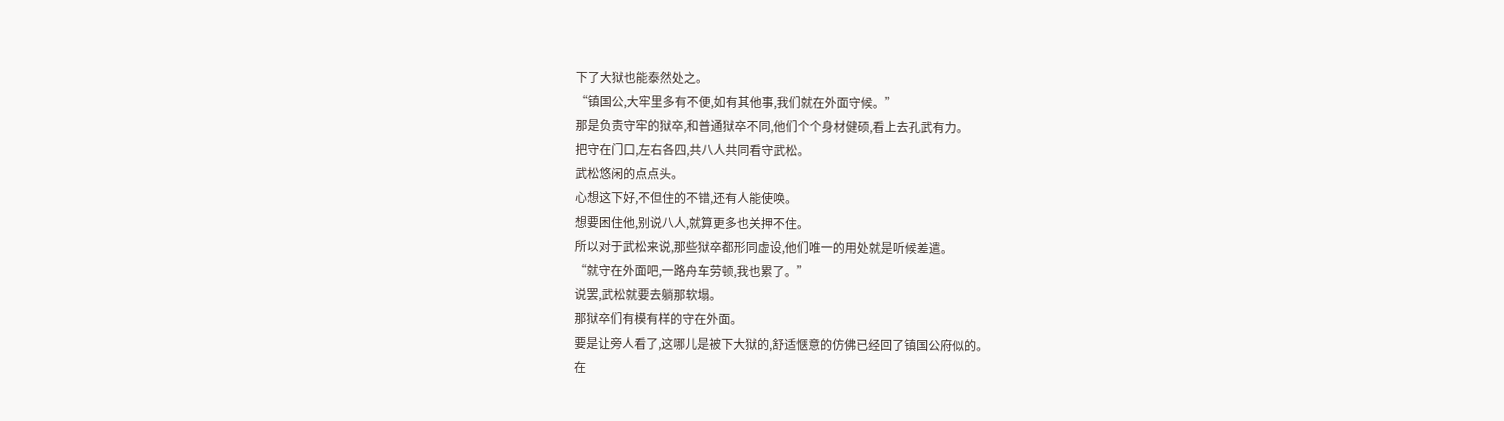下了大狱也能泰然处之。
“镇国公,大牢里多有不便,如有其他事,我们就在外面守候。”
那是负责守牢的狱卒,和普通狱卒不同,他们个个身材健硕,看上去孔武有力。
把守在门口,左右各四,共八人共同看守武松。
武松悠闲的点点头。
心想这下好,不但住的不错,还有人能使唤。
想要困住他,别说八人,就算更多也关押不住。
所以对于武松来说,那些狱卒都形同虚设,他们唯一的用处就是听候差遣。
“就守在外面吧,一路舟车劳顿,我也累了。”
说罢,武松就要去躺那软塌。
那狱卒们有模有样的守在外面。
要是让旁人看了,这哪儿是被下大狱的,舒适惬意的仿佛已经回了镇国公府似的。
在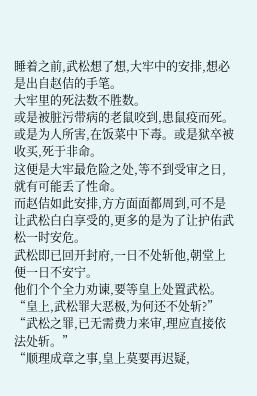睡着之前,武松想了想,大牢中的安排,想必是出自赵佶的手笔。
大牢里的死法数不胜数。
或是被脏污带病的老鼠咬到,患鼠疫而死。或是为人所害,在饭菜中下毒。或是狱卒被收买,死于非命。
这便是大牢最危险之处,等不到受审之日,就有可能丢了性命。
而赵佶如此安排,方方面面都周到,可不是让武松白白享受的,更多的是为了让护佑武松一时安危。
武松即已回开封府,一日不处斩他,朝堂上便一日不安宁。
他们个个全力劝谏,要等皇上处置武松。
“皇上,武松罪大恶极,为何还不处斩?”
“武松之罪,已无需费力来审,理应直接依法处斩。”
“顺理成章之事,皇上莫要再迟疑,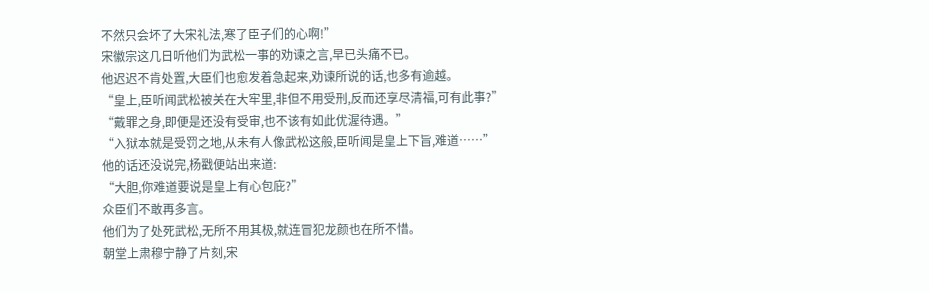不然只会坏了大宋礼法,寒了臣子们的心啊!”
宋徽宗这几日听他们为武松一事的劝谏之言,早已头痛不已。
他迟迟不肯处置,大臣们也愈发着急起来,劝谏所说的话,也多有逾越。
“皇上,臣听闻武松被关在大牢里,非但不用受刑,反而还享尽清福,可有此事?”
“戴罪之身,即便是还没有受审,也不该有如此优渥待遇。”
“入狱本就是受罚之地,从未有人像武松这般,臣听闻是皇上下旨,难道……”
他的话还没说完,杨戳便站出来道:
“大胆,你难道要说是皇上有心包庇?”
众臣们不敢再多言。
他们为了处死武松,无所不用其极,就连冒犯龙颜也在所不惜。
朝堂上肃穆宁静了片刻,宋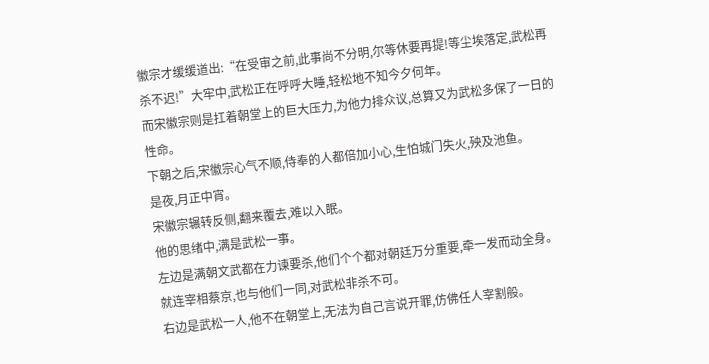徽宗才缓缓道出:“在受审之前,此事尚不分明,尔等休要再提!等尘埃落定,武松再杀不迟!”大牢中,武松正在呼呼大睡,轻松地不知今夕何年。
而宋徽宗则是扛着朝堂上的巨大压力,为他力排众议,总算又为武松多保了一日的性命。
下朝之后,宋徽宗心气不顺,侍奉的人都倍加小心,生怕城门失火,殃及池鱼。
是夜,月正中宵。
宋徽宗辗转反侧,翻来覆去,难以入眠。
他的思绪中,满是武松一事。
左边是满朝文武都在力谏要杀,他们个个都对朝廷万分重要,牵一发而动全身。
就连宰相蔡京,也与他们一同,对武松非杀不可。
右边是武松一人,他不在朝堂上,无法为自己言说开罪,仿佛任人宰割般。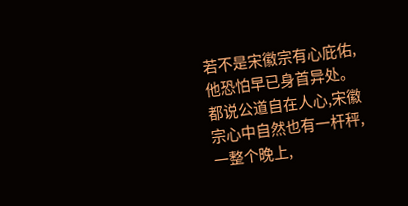若不是宋徽宗有心庇佑,他恐怕早已身首异处。
都说公道自在人心,宋徽宗心中自然也有一杆秤,一整个晚上,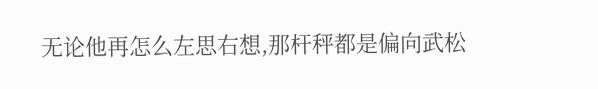无论他再怎么左思右想,那杆秤都是偏向武松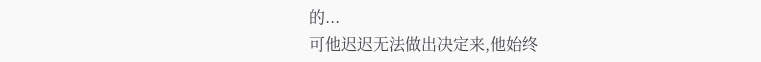的...
可他迟迟无法做出决定来,他始终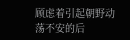顾虑着引起朝野动荡不安的后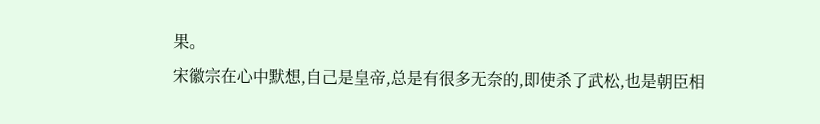果。
宋徽宗在心中默想,自己是皇帝,总是有很多无奈的,即使杀了武松,也是朝臣相